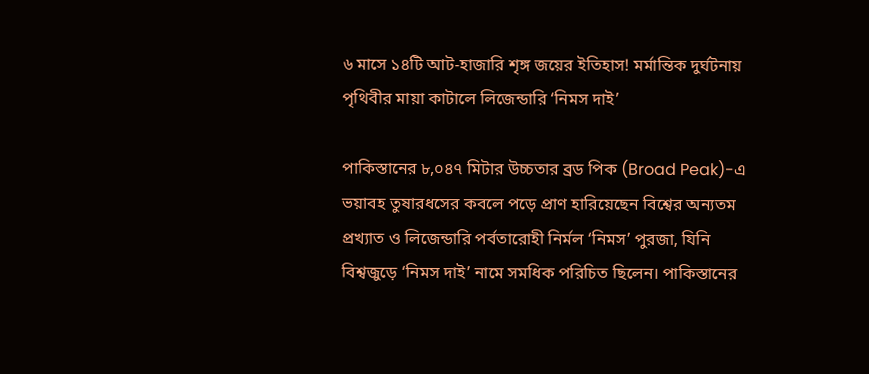৬ মাসে ১৪টি আট-হাজারি শৃঙ্গ জয়ের ইতিহাস! মর্মান্তিক দুর্ঘটনায় পৃথিবীর মায়া কাটালে লিজেন্ডারি ‘নিমস দাই’

পাকিস্তানের ৮,০৪৭ মিটার উচ্চতার ব্রড পিক (Broad Peak)-এ ভয়াবহ তুষারধসের কবলে পড়ে প্রাণ হারিয়েছেন বিশ্বের অন্যতম প্রখ্যাত ও লিজেন্ডারি পর্বতারোহী নির্মল ‘নিমস’ পুরজা, যিনি বিশ্বজুড়ে ‘নিমস দাই’ নামে সমধিক পরিচিত ছিলেন। পাকিস্তানের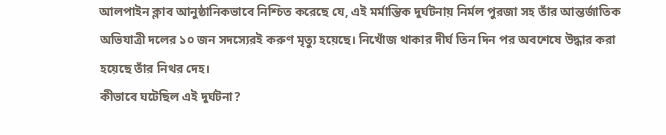আলপাইন ক্লাব আনুষ্ঠানিকভাবে নিশ্চিত করেছে যে, এই মর্মান্তিক দুর্ঘটনায় নির্মল পুরজা সহ তাঁর আন্তর্জাতিক অভিযাত্রী দলের ১০ জন সদস্যেরই করুণ মৃত্যু হয়েছে। নিখোঁজ থাকার দীর্ঘ তিন দিন পর অবশেষে উদ্ধার করা হয়েছে তাঁর নিথর দেহ।
কীভাবে ঘটেছিল এই দুর্ঘটনা?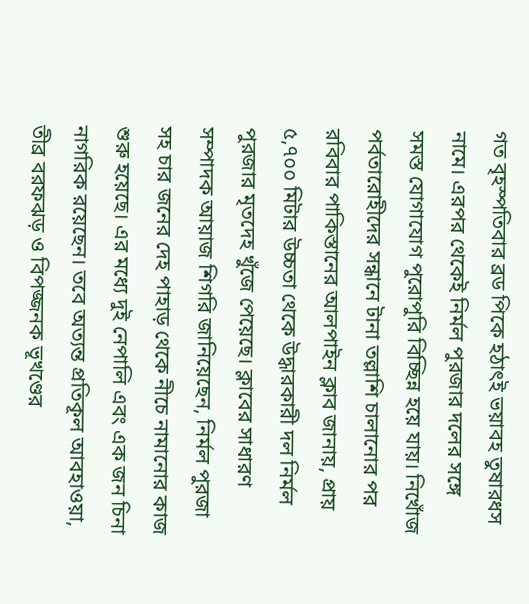গত বৃহস্পতিবার ব্রড পিকে হঠাৎই ভয়াবহ তুষারধস নামে। এরপর থেকেই নির্মল পুরজার দলের সঙ্গে সমস্ত যোগাযোগ পুরোপুরি বিচ্ছিন্ন হয়ে যায়। নিখোঁজ পর্বতারোহীদের সন্ধানে টানা তল্লাশি চালানোর পর রবিবার পাকিস্তানের আলপাইন ক্লাব জানায়, প্রায় ৫,৭০০ মিটার উচ্চতা থেকে উদ্ধারকারী দল নির্মল পুরজার মৃতদেহ খুঁজে পেয়েছে। ক্লাবের সাধারণ সম্পাদক আয়াজ শিগরি জানিয়েছেন, নির্মল পুরজা সহ চার জনের দেহ পাহাড় থেকে নীচে নামানোর কাজ শুরু হয়েছে। এর মধ্যে দুই নেপালি এবং এক জন চিনা নাগরিক রয়েছেন। তবে অত্যন্ত প্রতিকূল আবহাওয়া, তীব্র বরফঝড় ও বিপজ্জনক ভূখণ্ডের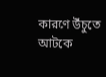কারণে উঁচুতে আটকে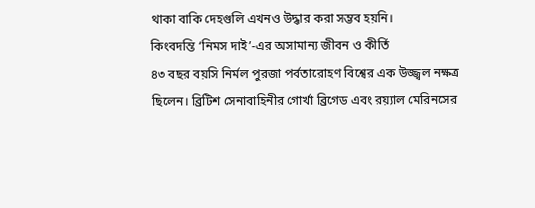থাকা বাকি দেহগুলি এখনও উদ্ধার করা সম্ভব হয়নি।
কিংবদন্তি ‘নিমস দাই’-এর অসামান্য জীবন ও কীর্তি
৪৩ বছর বয়সি নির্মল পুরজা পর্বতারোহণ বিশ্বের এক উজ্জ্বল নক্ষত্র ছিলেন। ব্রিটিশ সেনাবাহিনীর গোর্খা ব্রিগেড এবং রয়্যাল মেরিনসের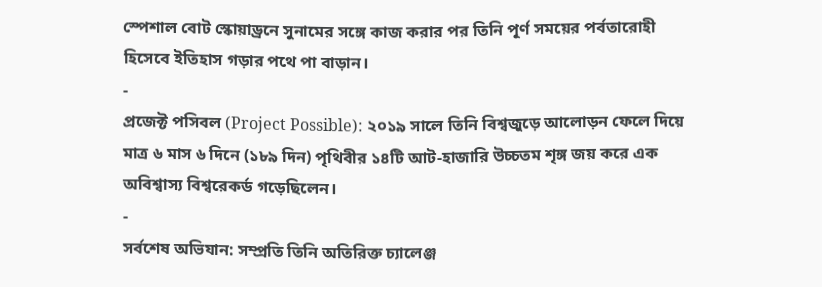স্পেশাল বোট স্কোয়াড্রনে সুনামের সঙ্গে কাজ করার পর তিনি পূর্ণ সময়ের পর্বতারোহী হিসেবে ইতিহাস গড়ার পথে পা বাড়ান।
-
প্রজেক্ট পসিবল (Project Possible): ২০১৯ সালে তিনি বিশ্বজুড়ে আলোড়ন ফেলে দিয়ে মাত্র ৬ মাস ৬ দিনে (১৮৯ দিন) পৃথিবীর ১৪টি আট-হাজারি উচ্চতম শৃঙ্গ জয় করে এক অবিশ্বাস্য বিশ্বরেকর্ড গড়েছিলেন।
-
সর্বশেষ অভিযান: সম্প্রতি তিনি অতিরিক্ত চ্যালেঞ্জ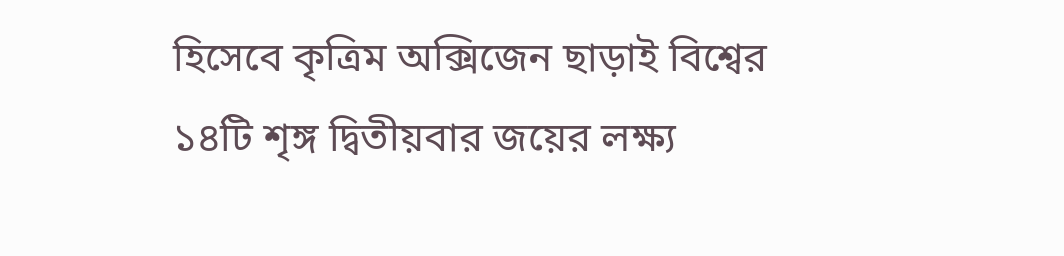হিসেবে কৃত্রিম অক্সিজেন ছাড়াই বিশ্বের ১৪টি শৃঙ্গ দ্বিতীয়বার জয়ের লক্ষ্য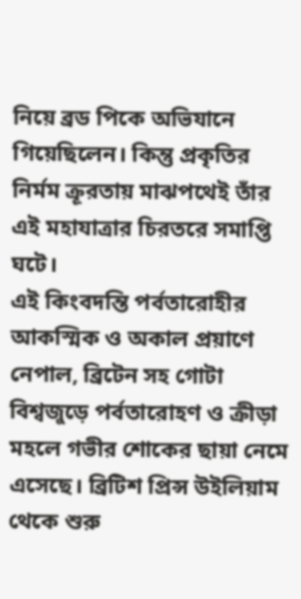নিয়ে ব্রড পিকে অভিযানে গিয়েছিলেন। কিন্তু প্রকৃতির নির্মম ক্রূরতায় মাঝপথেই তাঁর এই মহাযাত্রার চিরতরে সমাপ্তি ঘটে।
এই কিংবদন্তি পর্বতারোহীর আকস্মিক ও অকাল প্রয়াণে নেপাল, ব্রিটেন সহ গোটা বিশ্বজুড়ে পর্বতারোহণ ও ক্রীড়া মহলে গভীর শোকের ছায়া নেমে এসেছে। ব্রিটিশ প্রিন্স উইলিয়াম থেকে শুরু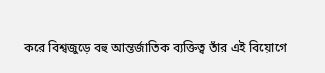করে বিশ্বজুড়ে বহু আন্তর্জাতিক ব্যক্তিত্ব তাঁর এই বিয়োগে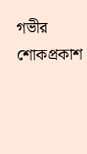গভীর শোকপ্রকাশ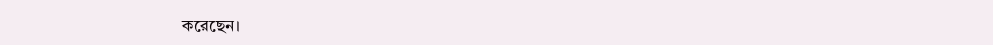করেছেন।